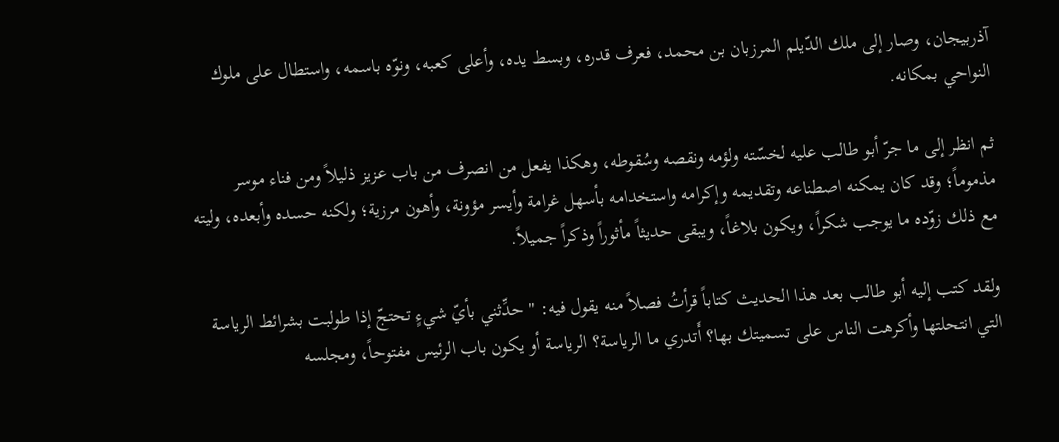آذربيجان، وصار إلى ملك الدّيلم المرزبان بن محمد، فعرف قدره، وبسط يده، وأعلى كعبه، ونوّه باسمه، واستطال على ملوك النواحي بمكانه.

ثم انظر إلى ما جرّ أبو طالب عليه لخسّته ولؤمه ونقصه وسُقوطه، وهكذا يفعل من انصرف من باب عزيز ذليلاً ومن فناء موسر مذموماً؛ وقد كان يمكنه اصطناعه وتقديمه وإكرامه واستخدامه بأسهل غرامة وأيسر مؤونة، وأهون مرزية؛ ولكنه حسده وأبعده، وليته مع ذلك زوّده ما يوجب شكراً، ويكون بلاغاً، ويبقى حديثاً مأثوراً وذكراً جميلاً.

ولقد كتب إليه أبو طالب بعد هذا الحديث كتاباً قرأتُ فصلاً منه يقول فيه: " حدِّثني بأيّ شيءٍ تحتجّ إذا طولبت بشرائط الرياسة التي انتحلتها وأكرهت الناس على تسميتك بها؟ أَتدري ما الرياسة؟ الرياسة أو يكون باب الرئيس مفتوحاً، ومجلسه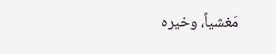مَغشياً، وخيره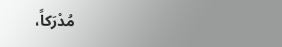مُدْرَكاً،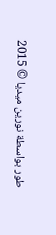طور بواسطة نورين ميديا © 2015